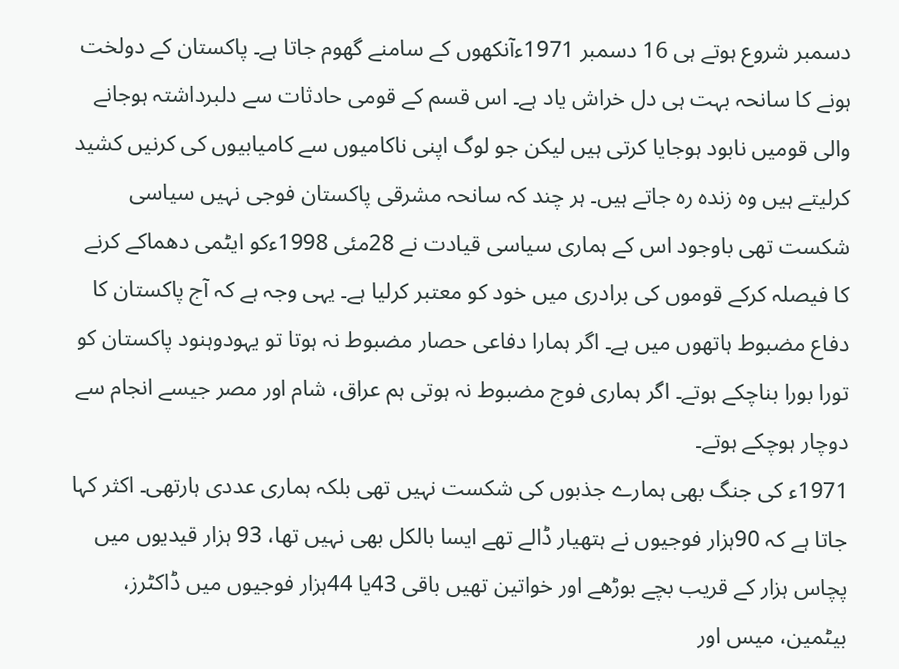دسمبر شروع ہوتے ہی 16 دسمبر 1971ءآنکھوں کے سامنے گھوم جاتا ہے۔ پاکستان کے دولخت ہونے کا سانحہ بہت ہی دل خراش یاد ہے۔ اس قسم کے قومی حادثات سے دلبرداشتہ ہوجانے والی قومیں نابود ہوجایا کرتی ہیں لیکن جو لوگ اپنی ناکامیوں سے کامیابیوں کی کرنیں کشید کرلیتے ہیں وہ زندہ رہ جاتے ہیں۔ ہر چند کہ سانحہ مشرقی پاکستان فوجی نہیں سیاسی شکست تھی باوجود اس کے ہماری سیاسی قیادت نے 28مئی 1998ءکو ایٹمی دھماکے کرنے کا فیصلہ کرکے قوموں کی برادری میں خود کو معتبر کرلیا ہے۔ یہی وجہ ہے کہ آج پاکستان کا دفاع مضبوط ہاتھوں میں ہے۔ اگر ہمارا دفاعی حصار مضبوط نہ ہوتا تو یہودوہنود پاکستان کو تورا بورا بناچکے ہوتے۔ اگر ہماری فوج مضبوط نہ ہوتی ہم عراق، شام اور مصر جیسے انجام سے دوچار ہوچکے ہوتے۔
1971ء کی جنگ بھی ہمارے جذبوں کی شکست نہیں تھی بلکہ ہماری عددی ہارتھی۔ اکثر کہا جاتا ہے کہ 90ہزار فوجیوں نے ہتھیار ڈالے تھے ایسا بالکل بھی نہیں تھا، 93 ہزار قیدیوں میں پچاس ہزار کے قریب بچے بوڑھے اور خواتین تھیں باقی 43یا 44ہزار فوجیوں میں ڈاکٹرز، بیٹمین، میس اور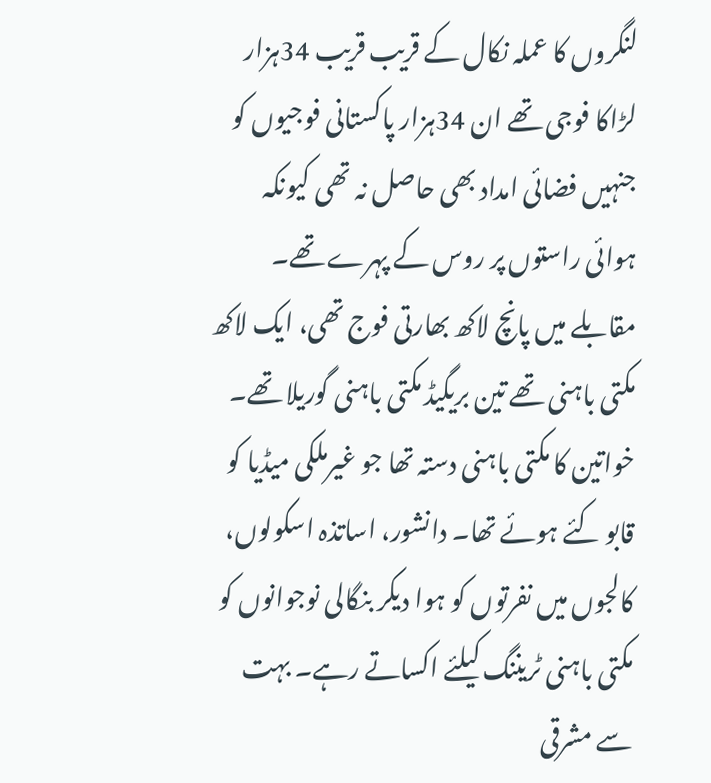لنگروں کا عملہ نکال کے قریب قریب 34ہزار لڑاکا فوجی تھے ان 34ہزار پاکستانی فوجیوں کو جنہیں فضائی امداد بھی حاصل نہ تھی کیونکہ ہوائی راستوں پر روس کے پہرے تھے۔ مقابلے میں پانچ لاکھ بھارتی فوج تھی، ایک لاکھ مکتی باہنی تھے تین بریگیڈ مکتی باہنی گوریلا تھے۔ خواتین کا مکتی باہنی دستہ تھا جو غیرملکی میڈیا کو قابو کئے ہوئے تھا۔ دانشور، اساتذہ اسکولوں، کالجوں میں نفرتوں کو ہوا دیکر بنگالی نوجوانوں کو مکتی باہنی ٹریننگ کیلئے اکساتے رہے۔ بہت سے مشرقی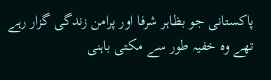پاکستانی جو بظاہر شرفا اور پرامن زندگی گزار رہے تھے وہ خفیہ طور سے مکتی باہنی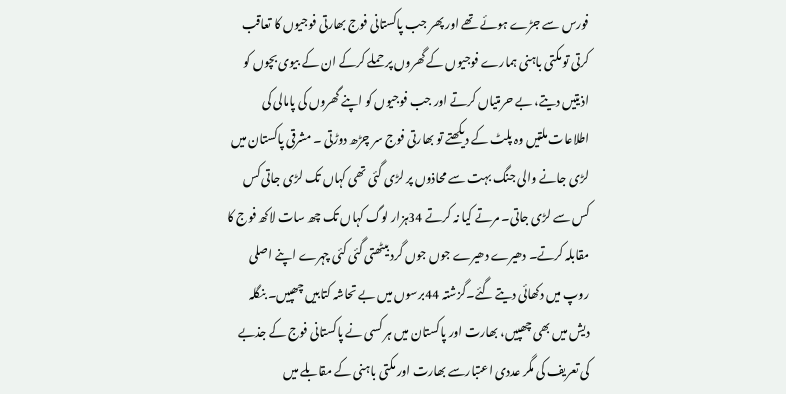فورس سے جڑے ہوئے تھے اور پھر جب پاکستانی فوج بھارتی فوجیوں کا تعاقب کرتی تو مکتی باہنی ہمارے فوجیوں کے گھروں پر حملے کرکے ان کے بیوی بچوں کو اذیتیں دیتے، بے حرمتیاں کرتے اور جب فوجیوں کو اپنے گھروں کی پامالی کی اطلاعات ملتیں وہ پلٹ کے دیکھتے تو بھارتی فوج سر چڑھ دوڑتی ۔ مشرقی پاکستان میں لڑی جانے والی جنگ بہت سے محاذوں پر لڑی گئی تھی کہاں تک لڑی جاتی کس کس سے لڑی جاتی۔ مرتے کیا نہ کرتے 34ہزار لوگ کہاں تک چھ سات لاکھ فوج کا مقابلہ کرتے۔ دھیرے دھیرے جوں جوں گرد بیٹھتی گئی کئی چہرے اپنے اصلی روپ میں دکھائی دیتے گئے۔گزشتہ 44برسوں میں بے تحاشہ کتابیں چھپیں۔ بنگلہ دیش میں بھی چھپیں، بھارت اور پاکستان میں ہر کسی نے پاکستانی فوج کے جذبے کی تعریف کی مگر عددی اعتبارسے بھارت اور مکتی باہنی کے مقابلے میں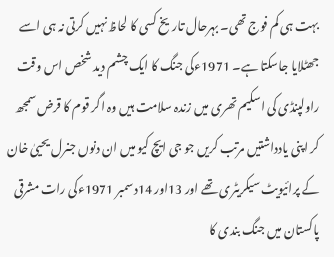بہت ہی کم فوج تھی۔ بہرحال تاریخ کسی کا لحاظ نہیں کرتی نہ ہی اسے جھٹلایا جاسکتا ہے۔ 1971ءکی جنگ کا ایک چشم دید شخص اس وقت راولپنڈی کی اسکیم تھری میں زندہ سلامت ہیں وہ اگر قوم کا قرض سمجھ کر اپنی یادداشتیں مرتب کریں جو جی ایچ کیو میں ان دنوں جنرل یحییٰ خان کے پرائیویٹ سیکریٹری تھے اور 13اور 14دسمبر 1971ءکی رات مشرقی پاکستان میں جنگ بندی کا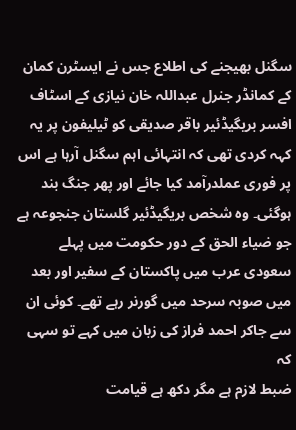سگنل بھیجنے کی اطلاع جس نے ایسٹرن کمان کے کمانڈر جنرل عبداللہ خان نیازی کے اسٹاف افسر بریگیڈئیر باقر صدیقی کو ٹیلیفون پر یہ کہہ کردی تھی کہ انتہائی اہم سگنل آرہا ہے اس پر فوری عملدرآمد کیا جائے اور پھر جنگ بند ہوگئی۔ وہ شخص بریگیڈئیر گلستان جنجوعہ ہے جو ضیاء الحق کے دور حکومت میں پہلے سعودی عرب میں پاکستان کے سفیر اور بعد میں صوبہ سرحد میں گورنر رہے تھے۔ کوئی ان سے جاکر احمد فراز کی زبان میں کہے تو سہی کہ
ضبط لازم ہے مگر دکھ ہے قیامت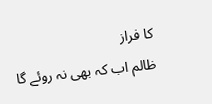کا فراز
ظالم اب کہ بھی نہ روئے گا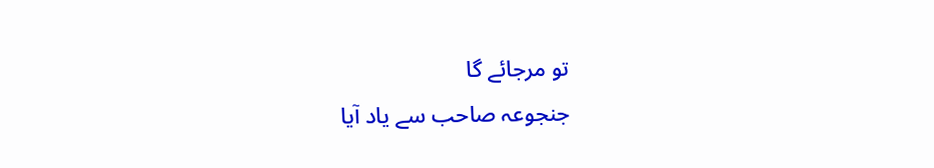تو مرجائے گا
جنجوعہ صاحب سے یاد آیا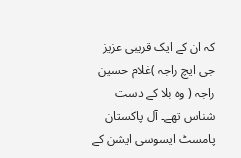کہ ان کے ایک قریبی عزیز جی ایچ راجہ )غلام حسین راجہ ( وہ بلا کے دست شناس تھے۔ آل پاکستان پامسٹ ایسوسی ایشن کے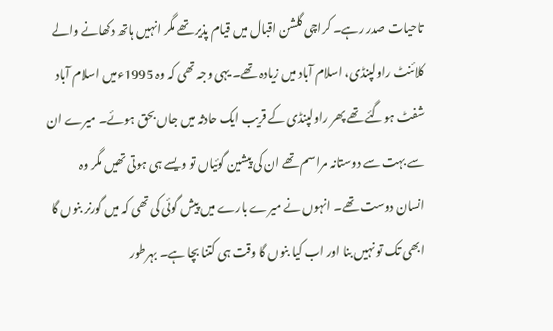تاحیات صدر رہے۔ کراچی گلشن اقبال میں قیام پذیر تھے مگر انہیں ہاتھ دکھانے والے کلائنٹ راولپنڈی، اسلام آباد میں زیادہ تھے۔ یہی وجہ تھی کہ وہ 1995ءمیں اسلام آباد شفٹ ہوگئے تھے پھر راولپنڈی کے قریب ایک حادثہ میں جاں بحق ہوئے۔ میرے ان سے بہت سے دوستانہ مراسم تھے ان کی پیشین گوئیاں تو ویسے ہی ہوتی تھیں مگر وہ انسان دوست تھے۔ انہوں نے میرے بارے میں پیش گوئی کی تھی کہ میں گورنر بنوں گا ابھی تک تو نہیں بنا اور اب کیا بنوں گا وقت ہی کتنا بچا ہے۔ بہرطور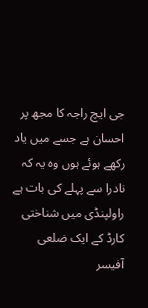جی ایچ راجہ کا مجھ پر احسان ہے جسے میں یاد رکھے ہوئے ہوں وہ یہ کہ نادرا سے پہلے کی بات ہے راولپنڈی میں شناختی کارڈ کے ایک ضلعی آفیسر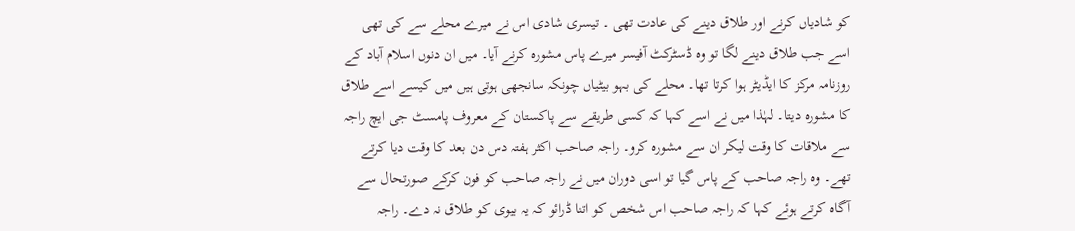کو شادیاں کرنے اور طلاق دینے کی عادت تھی ۔ تیسری شادی اس نے میرے محلے سے کی تھی اسے جب طلاق دینے لگا تو وہ ڈسٹرکٹ آفیسر میرے پاس مشورہ کرنے آیا۔ میں ان دنوں اسلام آباد کے روزنامہ مرکز کا ایڈیٹر ہوا کرتا تھا۔ محلے کی بہو بیٹیاں چونکہ سانجھی ہوتی ہیں میں کیسے اسے طلاق کا مشورہ دیتا۔ لہٰذا میں نے اسے کہا کہ کسی طریقے سے پاکستان کے معروف پامسٹ جی ایچ راجہ سے ملاقات کا وقت لیکر ان سے مشورہ کرو۔ راجہ صاحب اکثر ہفتہ دس دن بعد کا وقت دیا کرتے تھے۔ وہ راجہ صاحب کے پاس گیا تو اسی دوران میں نے راجہ صاحب کو فون کرکے صورتحال سے آگاہ کرتے ہوئے کہا کہ راجہ صاحب اس شخص کو اتنا ڈرائو کہ یہ بیوی کو طلاق نہ دے۔ راجہ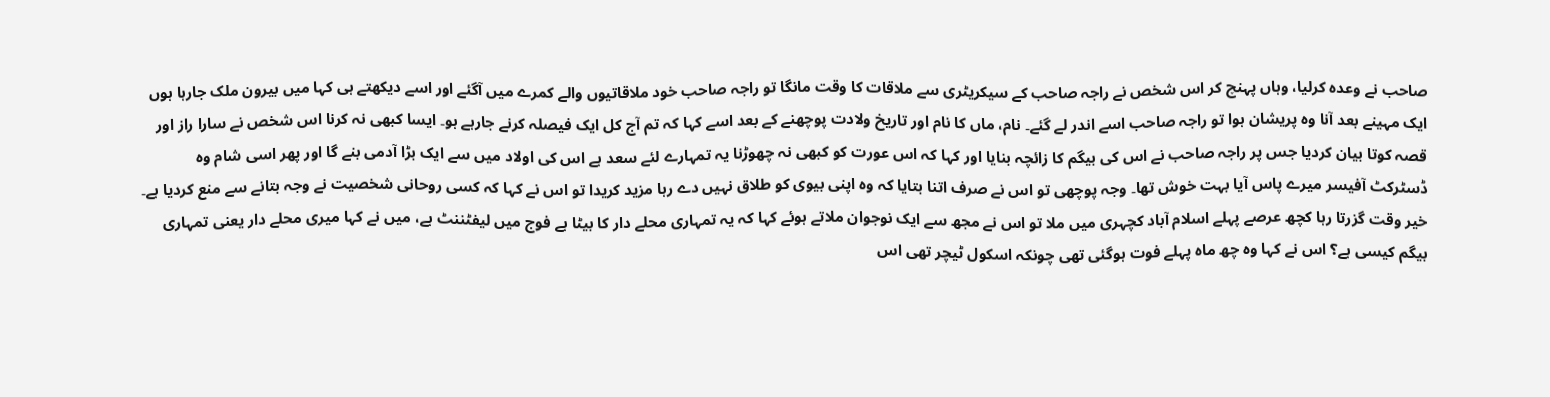صاحب نے وعدہ کرلیا، وہاں پہنچ کر اس شخص نے راجہ صاحب کے سیکریٹری سے ملاقات کا وقت مانگا تو راجہ صاحب خود ملاقاتیوں والے کمرے میں آگئے اور اسے دیکھتے ہی کہا میں بیرون ملک جارہا ہوں ایک مہینے بعد آنا وہ پریشان ہوا تو راجہ صاحب اسے اندر لے گئے۔ نام، ماں کا نام اور تاریخ ولادت پوچھنے کے بعد اسے کہا کہ تم آج کل ایک فیصلہ کرنے جارہے ہو۔ ایسا کبھی نہ کرنا اس شخص نے سارا راز اور قصہ کوتا بیان کردیا جس پر راجہ صاحب نے اس کی بیگم کا زائچہ بنایا اور کہا کہ اس عورت کو کبھی نہ چھوڑنا یہ تمہارے لئے سعد ہے اس کی اولاد میں سے ایک بڑا آدمی بنے گا اور پھر اسی شام وہ ڈسٹرکٹ آفیسر میرے پاس آیا بہت خوش تھا۔ وجہ پوچھی تو اس نے صرف اتنا بتایا کہ وہ اپنی بیوی کو طلاق نہیں دے رہا مزید کریدا تو اس نے کہا کہ کسی روحانی شخصیت نے وجہ بتانے سے منع کردیا ہے۔ خیر وقت گزرتا رہا کچھ عرصے پہلے اسلام آباد کچہری میں ملا تو اس نے مجھ سے ایک نوجوان ملاتے ہوئے کہا کہ یہ تمہاری محلے دار کا بیٹا ہے فوج میں لیفٹننٹ ہے، میں نے کہا میری محلے دار یعنی تمہاری بیگم کیسی ہے؟ اس نے کہا وہ چھ ماہ پہلے فوت ہوگئی تھی چونکہ اسکول ٹیچر تھی اس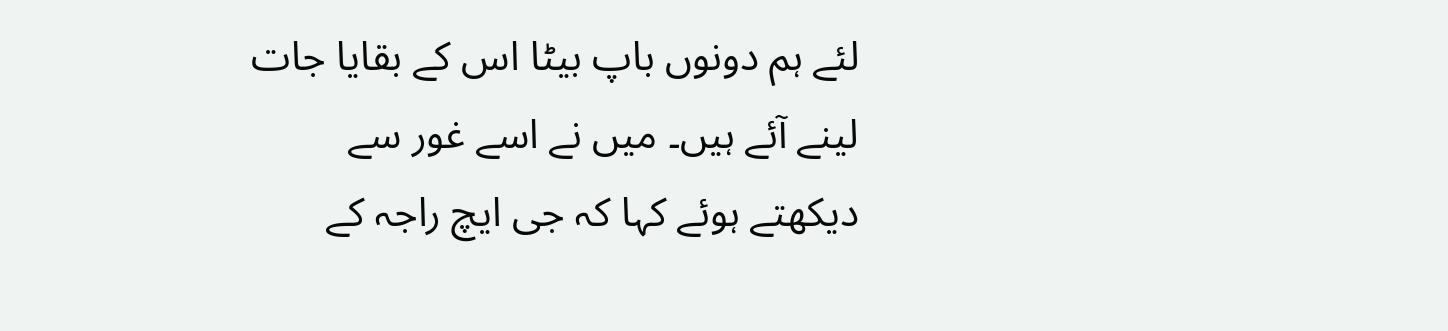لئے ہم دونوں باپ بیٹا اس کے بقایا جات لینے آئے ہیں۔ میں نے اسے غور سے دیکھتے ہوئے کہا کہ جی ایچ راجہ کے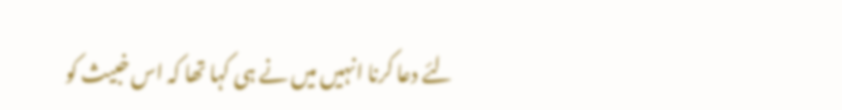لئے دعا کرنا انہیں میں نے ہی کہا تھا کہ اس خبیث کو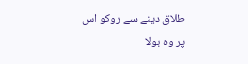طلاق دینے سے روکو اس پر وہ بولا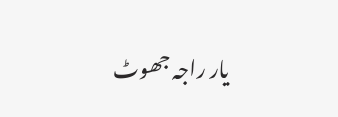یار راجہ جھوٹ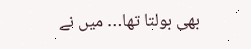بھی بولتا تھا… میں نے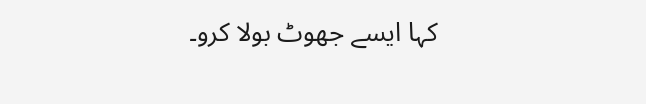کہا ایسے جھوٹ بولا کرو۔